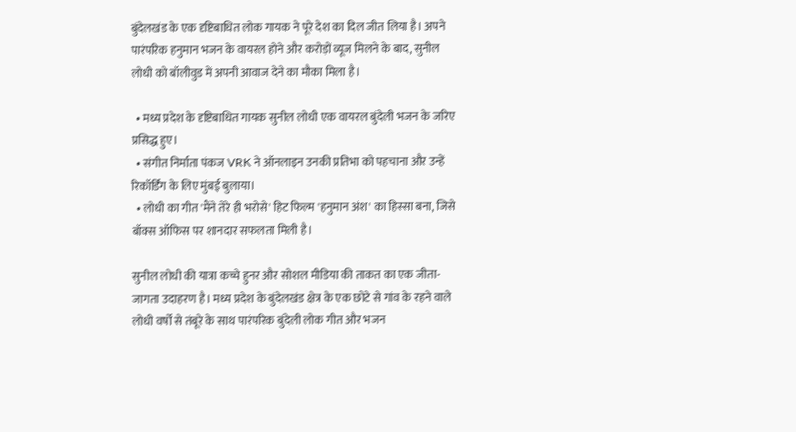बुंदेलखंड के एक दृष्टिबाधित लोक गायक ने पूरे देश का दिल जीत लिया है। अपने पारंपरिक हनुमान भजन के वायरल होने और करोड़ों व्यूज मिलने के बाद, सुनील लोधी को बॉलीवुड में अपनी आवाज देने का मौका मिला है।

  • मध्य प्रदेश के दृष्टिबाधित गायक सुनील लोधी एक वायरल बुंदेली भजन के जरिए प्रसिद्ध हुए।
  • संगीत निर्माता पंकज VRK ने ऑनलाइन उनकी प्रतिभा को पहचाना और उन्हें रिकॉर्डिंग के लिए मुंबई बुलाया।
  • लोधी का गीत 'मैंने तेरे ही भरोसे' हिट फिल्म 'हनुमान अंश' का हिस्सा बना, जिसे बॉक्स ऑफिस पर शानदार सफलता मिली है।

सुनील लोधी की यात्रा कच्चे हुनर और सोशल मीडिया की ताकत का एक जीता-जागता उदाहरण है। मध्य प्रदेश के बुंदेलखंड क्षेत्र के एक छोटे से गांव के रहने वाले लोधी वर्षों से तंबूरे के साथ पारंपरिक बुंदेली लोक गीत और भजन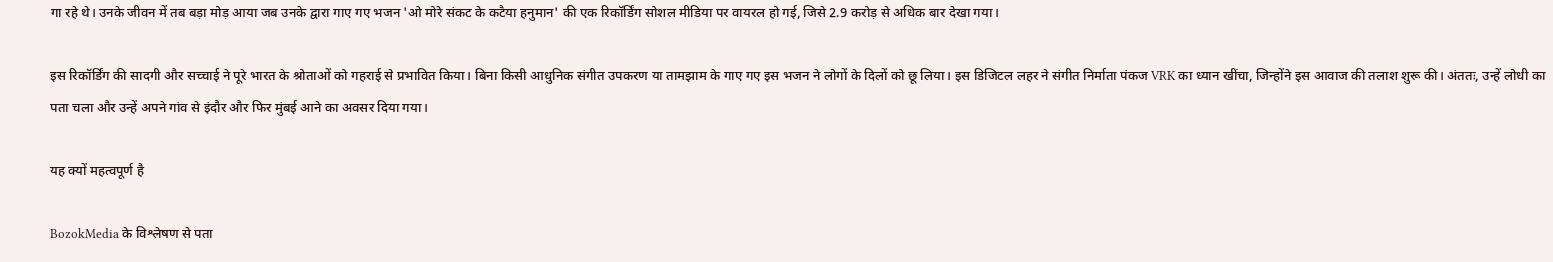गा रहे थे। उनके जीवन में तब बड़ा मोड़ आया जब उनके द्वारा गाए गए भजन 'ओ मोरे संकट के कटैया हनुमान' की एक रिकॉर्डिंग सोशल मीडिया पर वायरल हो गई, जिसे 2.9 करोड़ से अधिक बार देखा गया।

इस रिकॉर्डिंग की सादगी और सच्चाई ने पूरे भारत के श्रोताओं को गहराई से प्रभावित किया। बिना किसी आधुनिक संगीत उपकरण या तामझाम के गाए गए इस भजन ने लोगों के दिलों को छू लिया। इस डिजिटल लहर ने संगीत निर्माता पंकज VRK का ध्यान खींचा, जिन्होंने इस आवाज की तलाश शुरू की। अंततः, उन्हें लोधी का पता चला और उन्हें अपने गांव से इंदौर और फिर मुंबई आने का अवसर दिया गया।

यह क्यों महत्वपूर्ण है

BozokMedia के विश्लेषण से पता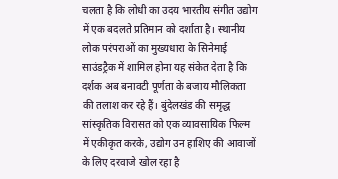चलता है कि लोधी का उदय भारतीय संगीत उद्योग में एक बदलते प्रतिमान को दर्शाता है। स्थानीय लोक परंपराओं का मुख्यधारा के सिनेमाई साउंडट्रैक में शामिल होना यह संकेत देता है कि दर्शक अब बनावटी पूर्णता के बजाय मौलिकता की तलाश कर रहे हैं। बुंदेलखंड की समृद्ध सांस्कृतिक विरासत को एक व्यावसायिक फिल्म में एकीकृत करके, उद्योग उन हाशिए की आवाजों के लिए दरवाजे खोल रहा है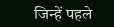जिन्हें पहले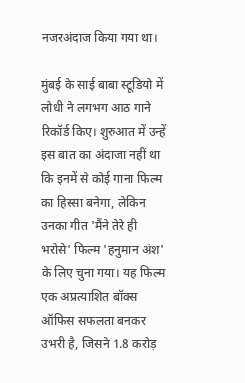नजरअंदाज किया गया था।

मुंबई के साई बाबा स्टूडियो में लोधी ने लगभग आठ गाने रिकॉर्ड किए। शुरुआत में उन्हें इस बात का अंदाजा नहीं था कि इनमें से कोई गाना फिल्म का हिस्सा बनेगा, लेकिन उनका गीत 'मैंने तेरे ही भरोसे' फिल्म 'हनुमान अंश' के लिए चुना गया। यह फिल्म एक अप्रत्याशित बॉक्स ऑफिस सफलता बनकर उभरी है, जिसने 1.8 करोड़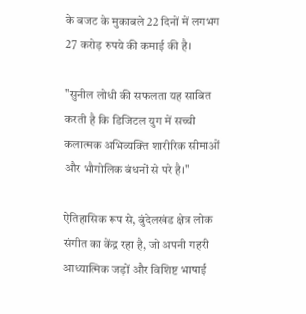के बजट के मुकाबले 22 दिनों में लगभग 27 करोड़ रुपये की कमाई की है।

"सुनील लोधी की सफलता यह साबित करती है कि डिजिटल युग में सच्ची कलात्मक अभिव्यक्ति शारीरिक सीमाओं और भौगोलिक बंधनों से परे है।"

ऐतिहासिक रूप से, बुंदेलखंड क्षेत्र लोक संगीत का केंद्र रहा है, जो अपनी गहरी आध्यात्मिक जड़ों और विशिष्ट भाषाई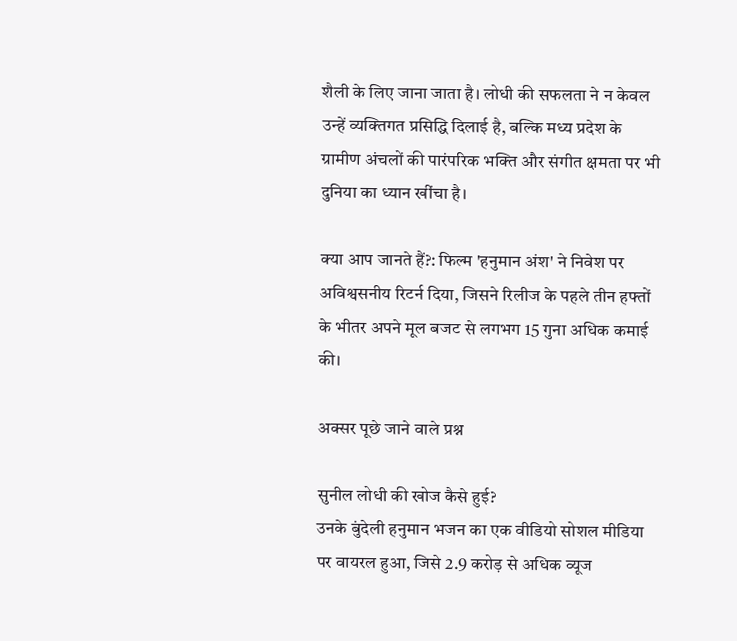शैली के लिए जाना जाता है। लोधी की सफलता ने न केवल उन्हें व्यक्तिगत प्रसिद्धि दिलाई है, बल्कि मध्य प्रदेश के ग्रामीण अंचलों की पारंपरिक भक्ति और संगीत क्षमता पर भी दुनिया का ध्यान खींचा है।

क्या आप जानते हैं?: फिल्म 'हनुमान अंश' ने निवेश पर अविश्वसनीय रिटर्न दिया, जिसने रिलीज के पहले तीन हफ्तों के भीतर अपने मूल बजट से लगभग 15 गुना अधिक कमाई की।

अक्सर पूछे जाने वाले प्रश्न

सुनील लोधी की खोज कैसे हुई?
उनके बुंदेली हनुमान भजन का एक वीडियो सोशल मीडिया पर वायरल हुआ, जिसे 2.9 करोड़ से अधिक व्यूज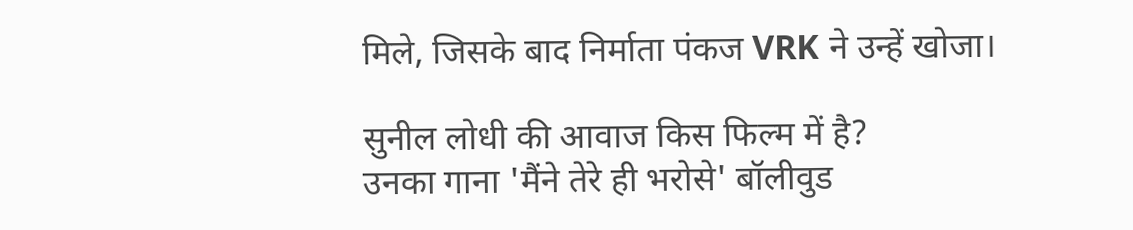मिले, जिसके बाद निर्माता पंकज VRK ने उन्हें खोजा।

सुनील लोधी की आवाज किस फिल्म में है?
उनका गाना 'मैंने तेरे ही भरोसे' बॉलीवुड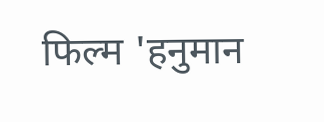फिल्म 'हनुमान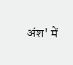अंश' में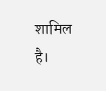शामिल है।